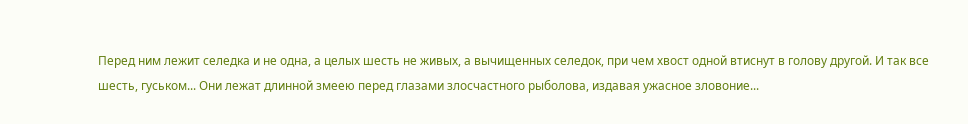Перед ним лежит селедка и не одна, а целых шесть не живых, а вычищенных селедок, при чем хвост одной втиснут в голову другой. И так все шесть, гуськом... Они лежат длинной змеею перед глазами злосчастного рыболова, издавая ужасное зловоние...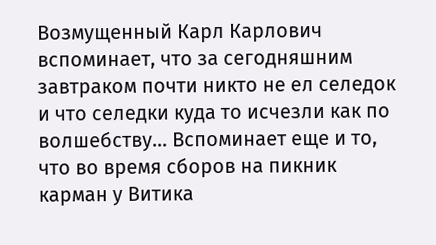Возмущенный Карл Карлович вспоминает, что за сегодняшним завтраком почти никто не ел селедок и что селедки куда то исчезли как по волшебству... Вспоминает еще и то, что во время сборов на пикник карман у Витика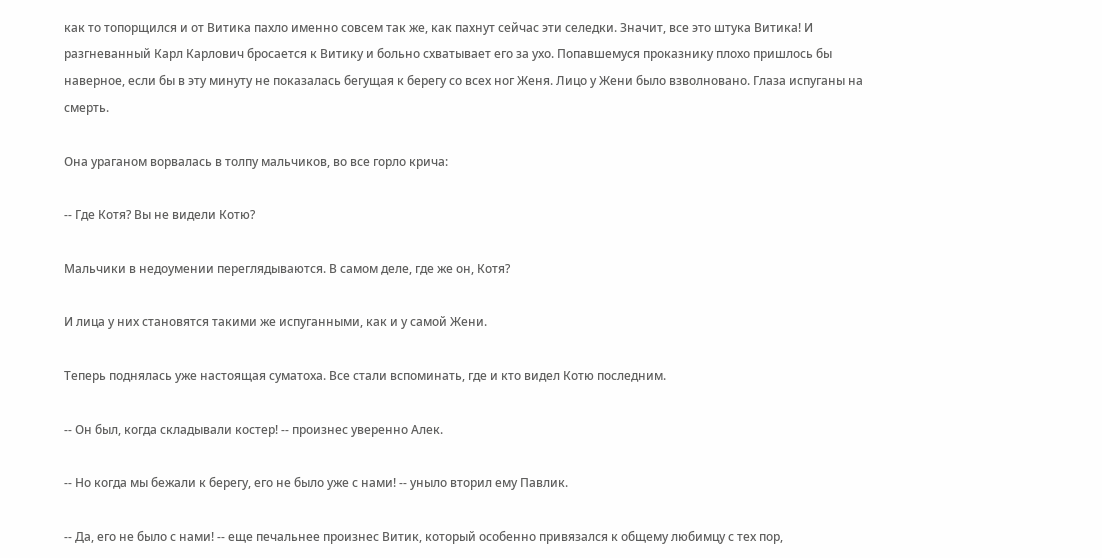как то топорщился и от Витика пахло именно совсем так же, как пахнут сейчас эти селедки. Значит, все это штука Витика! И разгневанный Карл Карлович бросается к Витику и больно схватывает его за ухо. Попавшемуся проказнику плохо пришлось бы наверное, если бы в эту минуту не показалась бегущая к берегу со всех ног Женя. Лицо у Жени было взволновано. Глаза испуганы на смерть.

Она ураганом ворвалась в толпу мальчиков, во все горло крича:

-- Где Котя? Вы не видели Котю?

Мальчики в недоумении переглядываются. В самом деле, где же он, Котя?

И лица у них становятся такими же испуганными, как и у самой Жени.

Теперь поднялась уже настоящая суматоха. Все стали вспоминать, где и кто видел Котю последним.

-- Он был, когда складывали костер! -- произнес уверенно Алек.

-- Но когда мы бежали к берегу, его не было уже с нами! -- уныло вторил ему Павлик.

-- Да, его не было с нами! -- еще печальнее произнес Витик, который особенно привязался к общему любимцу с тех пор,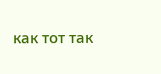как тот так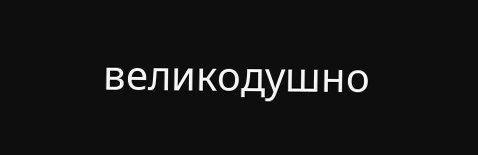великодушно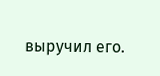выручил его.